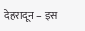देहरादून – इस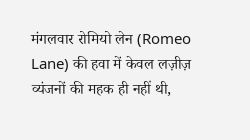मंगलवार रोमियो लेन (Romeo Lane) की हवा में केवल लज़ीज़ व्यंजनों की महक ही नहीं थी,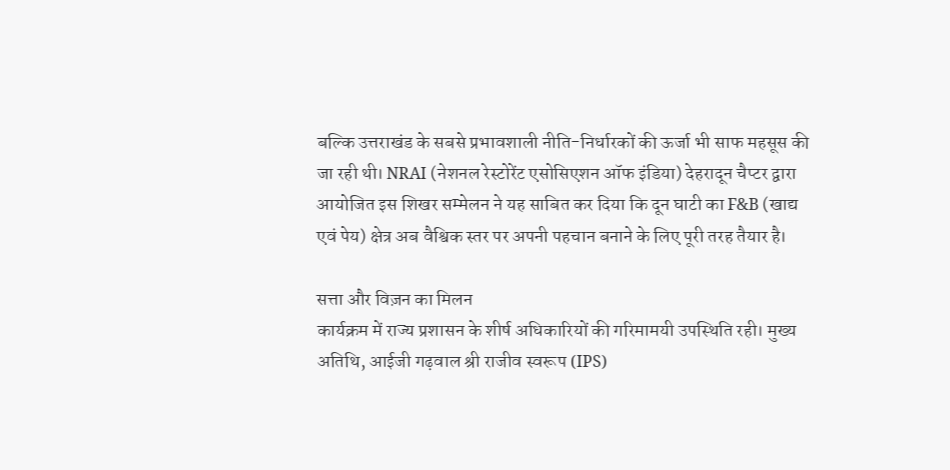बल्कि उत्तराखंड के सबसे प्रभावशाली नीति-निर्धारकों की ऊर्जा भी साफ महसूस की जा रही थी। NRAI (नेशनल रेस्टोरेंट एसोसिएशन ऑफ इंडिया) देहरादून चैप्टर द्वारा आयोजित इस शिखर सम्मेलन ने यह साबित कर दिया कि दून घाटी का F&B (खाद्य एवं पेय) क्षेत्र अब वैश्विक स्तर पर अपनी पहचान बनाने के लिए पूरी तरह तैयार है।

सत्ता और विज़न का मिलन
कार्यक्रम में राज्य प्रशासन के शीर्ष अधिकारियों की गरिमामयी उपस्थिति रही। मुख्य अतिथि, आईजी गढ़वाल श्री राजीव स्वरूप (IPS)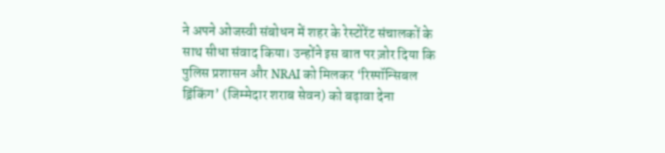ने अपने ओजस्वी संबोधन में शहर के रेस्टोरेंट संचालकों के साथ सीधा संवाद किया। उन्होंने इस बात पर ज़ोर दिया कि पुलिस प्रशासन और NRAI को मिलकर ‘रिस्पॉन्सिबल ड्रिंकिंग’ (जिम्मेदार शराब सेवन) को बढ़ावा देना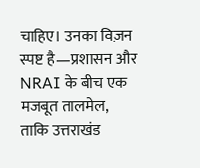चाहिए। उनका विज़न स्पष्ट है—प्रशासन और NRAI के बीच एक मजबूत तालमेल, ताकि उत्तराखंड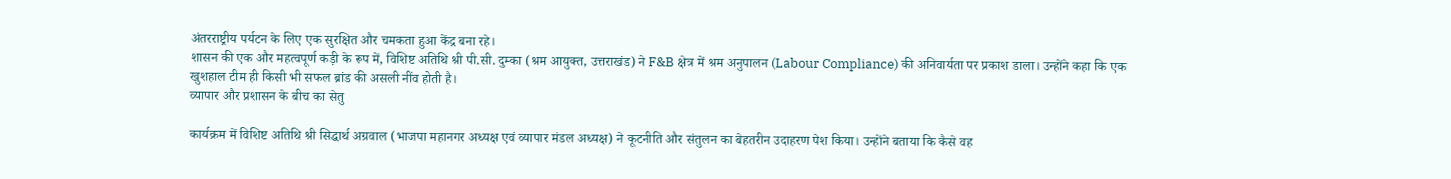अंतरराष्ट्रीय पर्यटन के लिए एक सुरक्षित और चमकता हुआ केंद्र बना रहे।
शासन की एक और महत्वपूर्ण कड़ी के रूप में, विशिष्ट अतिथि श्री पी.सी. दुम्का (श्रम आयुक्त, उत्तराखंड) ने F&B क्षेत्र में श्रम अनुपालन (Labour Compliance) की अनिवार्यता पर प्रकाश डाला। उन्होंने कहा कि एक खुशहाल टीम ही किसी भी सफल ब्रांड की असली नींव होती है।
व्यापार और प्रशासन के बीच का सेतु

कार्यक्रम में विशिष्ट अतिथि श्री सिद्धार्थ अग्रवाल (भाजपा महानगर अध्यक्ष एवं व्यापार मंडल अध्यक्ष) ने कूटनीति और संतुलन का बेहतरीन उदाहरण पेश किया। उन्होंने बताया कि कैसे वह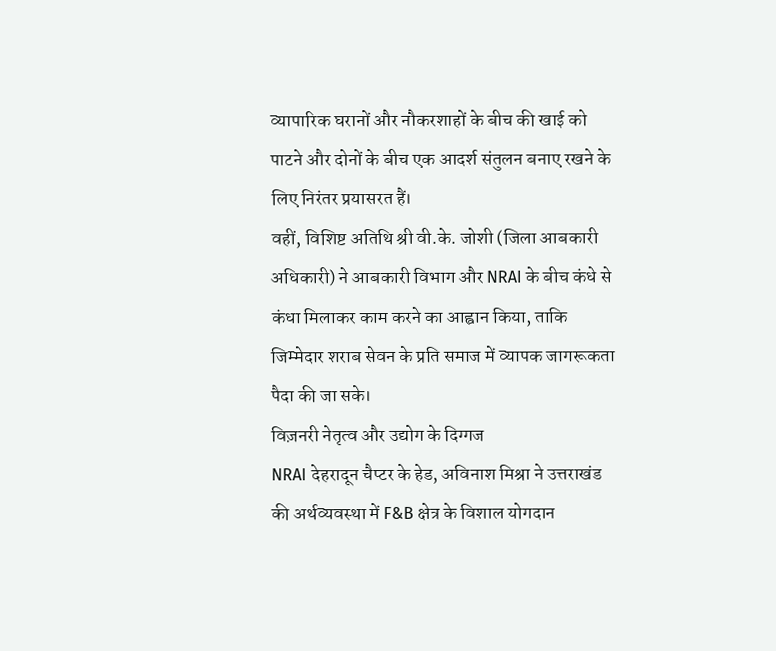व्यापारिक घरानों और नौकरशाहों के बीच की खाई को पाटने और दोनों के बीच एक आदर्श संतुलन बनाए रखने के लिए निरंतर प्रयासरत हैं।
वहीं, विशिष्ट अतिथि श्री वी.के. जोशी (जिला आबकारी अधिकारी) ने आबकारी विभाग और NRAI के बीच कंधे से कंधा मिलाकर काम करने का आह्वान किया, ताकि जिम्मेदार शराब सेवन के प्रति समाज में व्यापक जागरूकता पैदा की जा सके।
विज़नरी नेतृत्व और उद्योग के दिग्गज
NRAI देहरादून चैप्टर के हेड, अविनाश मिश्रा ने उत्तराखंड की अर्थव्यवस्था में F&B क्षेत्र के विशाल योगदान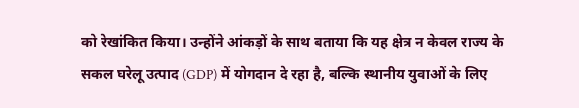को रेखांकित किया। उन्होंने आंकड़ों के साथ बताया कि यह क्षेत्र न केवल राज्य के सकल घरेलू उत्पाद (GDP) में योगदान दे रहा है, बल्कि स्थानीय युवाओं के लिए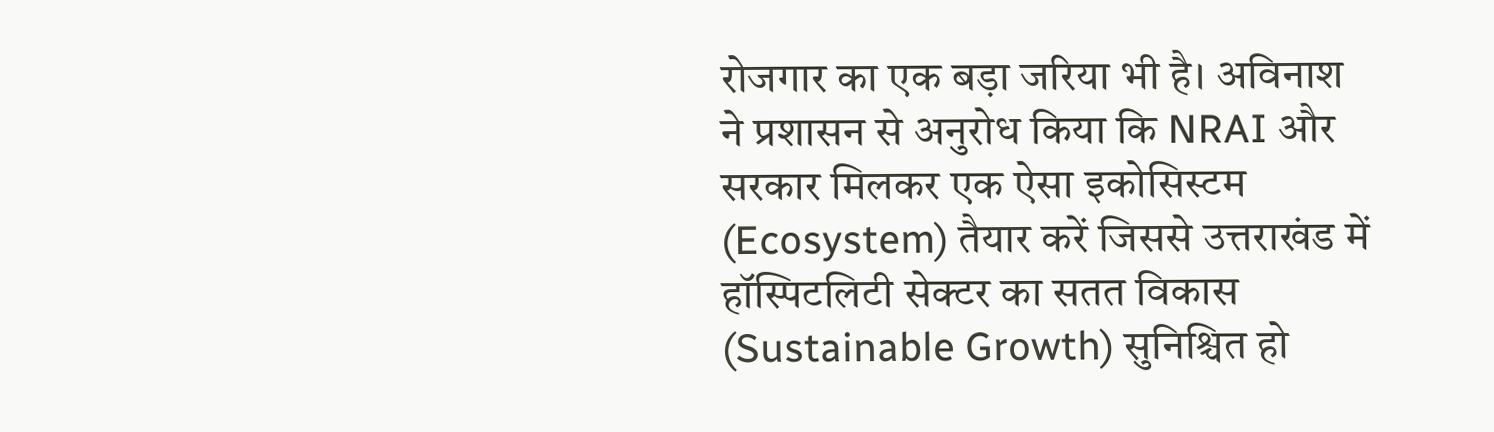रोजगार का एक बड़ा जरिया भी है। अविनाश ने प्रशासन से अनुरोध किया कि NRAI और सरकार मिलकर एक ऐसा इकोसिस्टम (Ecosystem) तैयार करें जिससे उत्तराखंड में हॉस्पिटलिटी सेक्टर का सतत विकास (Sustainable Growth) सुनिश्चित हो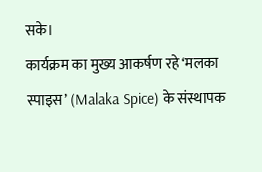सके।
कार्यक्रम का मुख्य आकर्षण रहे ‘मलका स्पाइस’ (Malaka Spice) के संस्थापक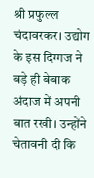श्री प्रफुल्ल चंदावरकर। उद्योग के इस दिग्गज ने बड़े ही बेबाक अंदाज में अपनी बात रखी। उन्होंने चेतावनी दी कि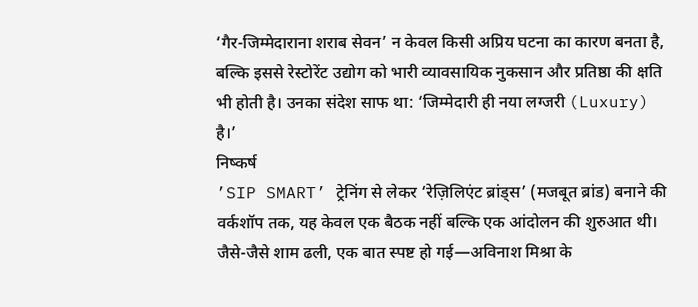‘गैर-जिम्मेदाराना शराब सेवन’ न केवल किसी अप्रिय घटना का कारण बनता है, बल्कि इससे रेस्टोरेंट उद्योग को भारी व्यावसायिक नुकसान और प्रतिष्ठा की क्षति भी होती है। उनका संदेश साफ था: ‘जिम्मेदारी ही नया लग्जरी (Luxury) है।’
निष्कर्ष
’SIP SMART’ ट्रेनिंग से लेकर ‘रेज़िलिएंट ब्रांड्स’ (मजबूत ब्रांड) बनाने की वर्कशॉप तक, यह केवल एक बैठक नहीं बल्कि एक आंदोलन की शुरुआत थी। जैसे-जैसे शाम ढली, एक बात स्पष्ट हो गई—अविनाश मिश्रा के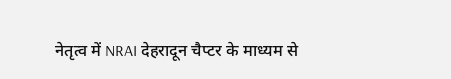नेतृत्व में NRAI देहरादून चैप्टर के माध्यम से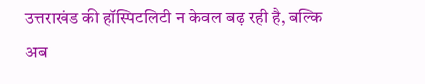उत्तराखंड की हॉस्पिटलिटी न केवल बढ़ रही है, बल्कि अब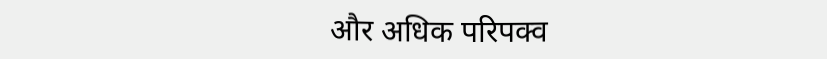और अधिक परिपक्व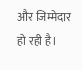और जिम्मेदार हो रही है।